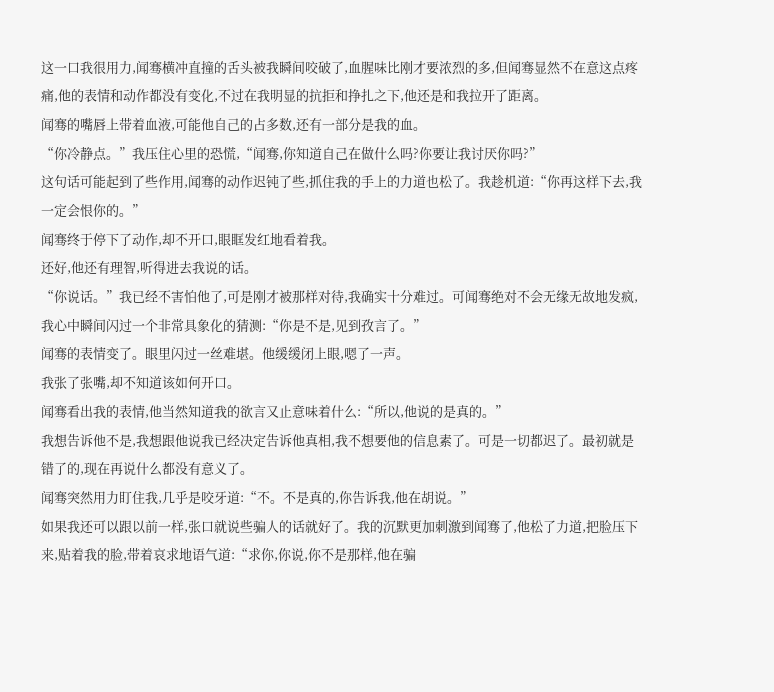这一口我很用力,闻骞横冲直撞的舌头被我瞬间咬破了,血腥味比刚才要浓烈的多,但闻骞显然不在意这点疼痛,他的表情和动作都没有变化,不过在我明显的抗拒和挣扎之下,他还是和我拉开了距离。
闻骞的嘴唇上带着血液,可能他自己的占多数,还有一部分是我的血。
“你冷静点。”我压住心里的恐慌,“闻骞,你知道自己在做什么吗?你要让我讨厌你吗?”
这句话可能起到了些作用,闻骞的动作迟钝了些,抓住我的手上的力道也松了。我趁机道:“你再这样下去,我一定会恨你的。”
闻骞终于停下了动作,却不开口,眼眶发红地看着我。
还好,他还有理智,听得进去我说的话。
“你说话。”我已经不害怕他了,可是刚才被那样对待,我确实十分难过。可闻骞绝对不会无缘无故地发疯,我心中瞬间闪过一个非常具象化的猜测:“你是不是,见到孜言了。”
闻骞的表情变了。眼里闪过一丝难堪。他缓缓闭上眼,嗯了一声。
我张了张嘴,却不知道该如何开口。
闻骞看出我的表情,他当然知道我的欲言又止意味着什么:“所以,他说的是真的。”
我想告诉他不是,我想跟他说我已经决定告诉他真相,我不想要他的信息素了。可是一切都迟了。最初就是错了的,现在再说什么都没有意义了。
闻骞突然用力盯住我,几乎是咬牙道:“不。不是真的,你告诉我,他在胡说。”
如果我还可以跟以前一样,张口就说些骗人的话就好了。我的沉默更加刺激到闻骞了,他松了力道,把脸压下来,贴着我的脸,带着哀求地语气道:“求你,你说,你不是那样,他在骗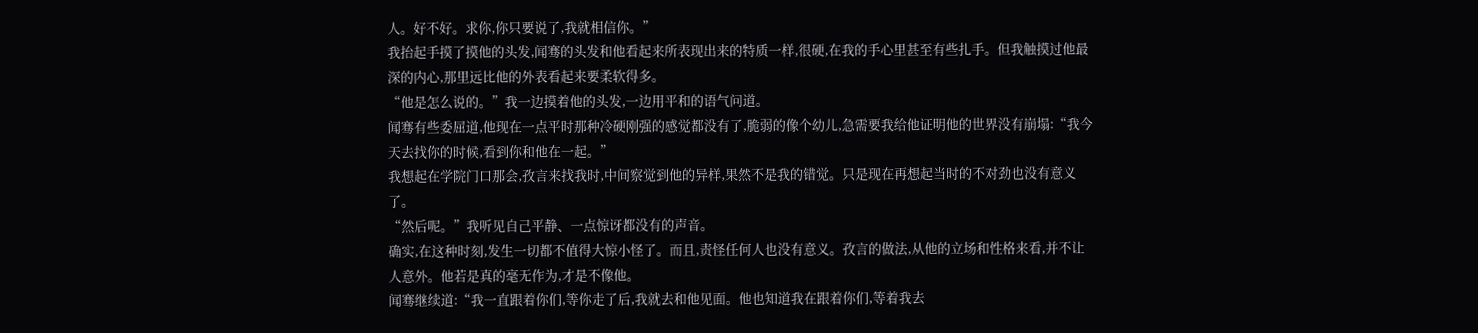人。好不好。求你,你只要说了,我就相信你。”
我抬起手摸了摸他的头发,闻骞的头发和他看起来所表现出来的特质一样,很硬,在我的手心里甚至有些扎手。但我触摸过他最深的内心,那里远比他的外表看起来要柔软得多。
“他是怎么说的。”我一边摸着他的头发,一边用平和的语气问道。
闻骞有些委屈道,他现在一点平时那种冷硬刚强的感觉都没有了,脆弱的像个幼儿,急需要我给他证明他的世界没有崩塌:“我今天去找你的时候,看到你和他在一起。”
我想起在学院门口那会,孜言来找我时,中间察觉到他的异样,果然不是我的错觉。只是现在再想起当时的不对劲也没有意义了。
“然后呢。”我听见自己平静、一点惊讶都没有的声音。
确实,在这种时刻,发生一切都不值得大惊小怪了。而且,责怪任何人也没有意义。孜言的做法,从他的立场和性格来看,并不让人意外。他若是真的毫无作为,才是不像他。
闻骞继续道:“我一直跟着你们,等你走了后,我就去和他见面。他也知道我在跟着你们,等着我去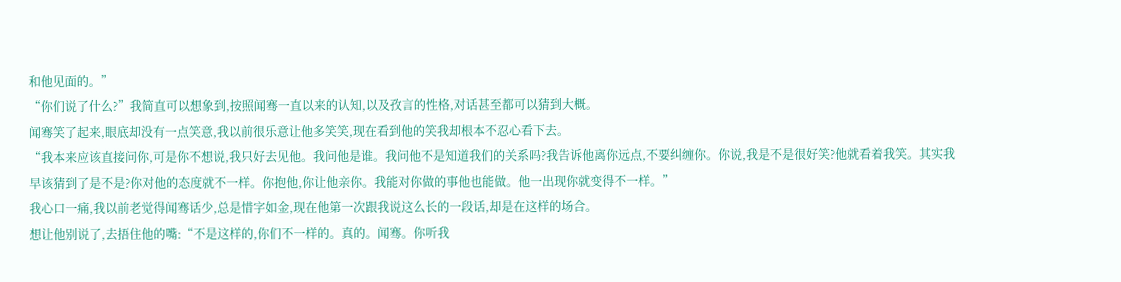和他见面的。”
“你们说了什么?”我简直可以想象到,按照闻骞一直以来的认知,以及孜言的性格,对话甚至都可以猜到大概。
闻骞笑了起来,眼底却没有一点笑意,我以前很乐意让他多笑笑,现在看到他的笑我却根本不忍心看下去。
“我本来应该直接问你,可是你不想说,我只好去见他。我问他是谁。我问他不是知道我们的关系吗?我告诉他离你远点,不要纠缠你。你说,我是不是很好笑?他就看着我笑。其实我早该猜到了是不是?你对他的态度就不一样。你抱他,你让他亲你。我能对你做的事他也能做。他一出现你就变得不一样。”
我心口一痛,我以前老觉得闻骞话少,总是惜字如金,现在他第一次跟我说这么长的一段话,却是在这样的场合。
想让他别说了,去捂住他的嘴:“不是这样的,你们不一样的。真的。闻骞。你听我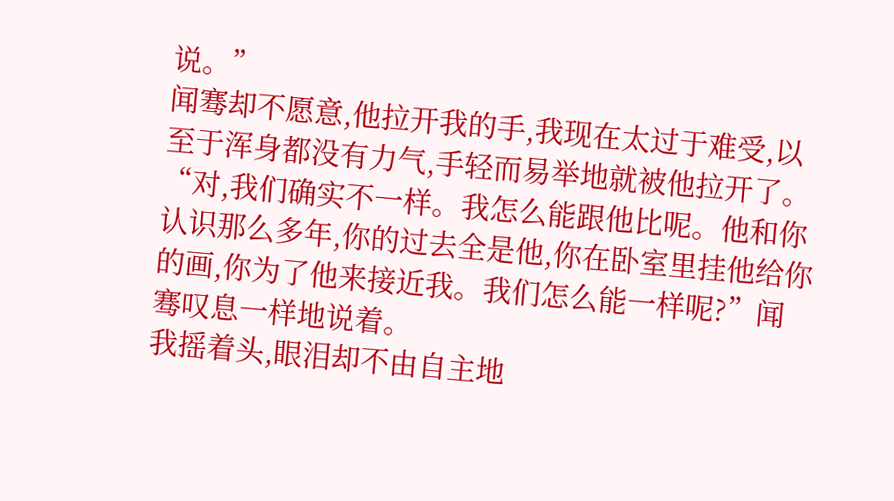说。”
闻骞却不愿意,他拉开我的手,我现在太过于难受,以至于浑身都没有力气,手轻而易举地就被他拉开了。
“对,我们确实不一样。我怎么能跟他比呢。他和你认识那么多年,你的过去全是他,你在卧室里挂他给你的画,你为了他来接近我。我们怎么能一样呢?”闻骞叹息一样地说着。
我摇着头,眼泪却不由自主地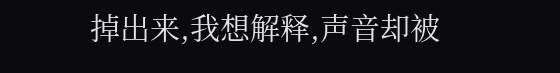掉出来,我想解释,声音却被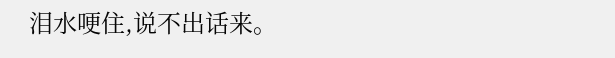泪水哽住,说不出话来。